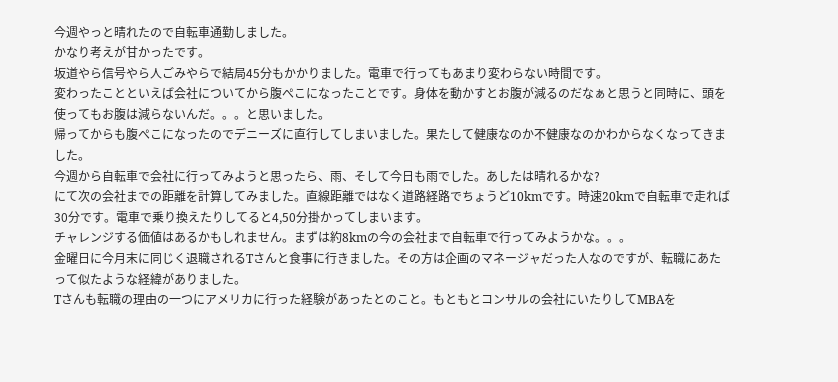今週やっと晴れたので自転車通勤しました。
かなり考えが甘かったです。
坂道やら信号やら人ごみやらで結局45分もかかりました。電車で行ってもあまり変わらない時間です。
変わったことといえば会社についてから腹ぺこになったことです。身体を動かすとお腹が減るのだなぁと思うと同時に、頭を使ってもお腹は減らないんだ。。。と思いました。
帰ってからも腹ぺこになったのでデニーズに直行してしまいました。果たして健康なのか不健康なのかわからなくなってきました。
今週から自転車で会社に行ってみようと思ったら、雨、そして今日も雨でした。あしたは晴れるかな?
にて次の会社までの距離を計算してみました。直線距離ではなく道路経路でちょうど10kmです。時速20kmで自転車で走れば30分です。電車で乗り換えたりしてると4,50分掛かってしまいます。
チャレンジする価値はあるかもしれません。まずは約8kmの今の会社まで自転車で行ってみようかな。。。
金曜日に今月末に同じく退職されるTさんと食事に行きました。その方は企画のマネージャだった人なのですが、転職にあたって似たような経緯がありました。
Tさんも転職の理由の一つにアメリカに行った経験があったとのこと。もともとコンサルの会社にいたりしてMBAを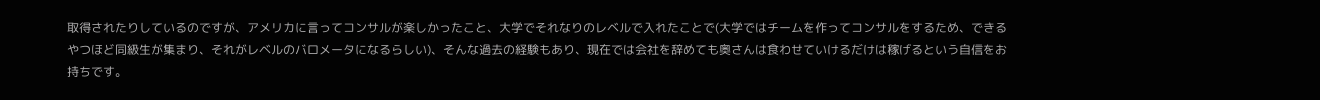取得されたりしているのですが、アメリカに言ってコンサルが楽しかったこと、大学でそれなりのレベルで入れたことで(大学ではチームを作ってコンサルをするため、できるやつほど同級生が集まり、それがレベルのバロメータになるらしい)、そんな過去の経験もあり、現在では会社を辞めても奥さんは食わせていけるだけは稼げるという自信をお持ちです。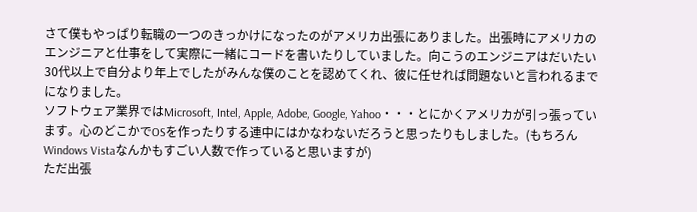さて僕もやっぱり転職の一つのきっかけになったのがアメリカ出張にありました。出張時にアメリカのエンジニアと仕事をして実際に一緒にコードを書いたりしていました。向こうのエンジニアはだいたい30代以上で自分より年上でしたがみんな僕のことを認めてくれ、彼に任せれば問題ないと言われるまでになりました。
ソフトウェア業界ではMicrosoft, Intel, Apple, Adobe, Google, Yahoo・・・とにかくアメリカが引っ張っています。心のどこかでOSを作ったりする連中にはかなわないだろうと思ったりもしました。(もちろんWindows Vistaなんかもすごい人数で作っていると思いますが)
ただ出張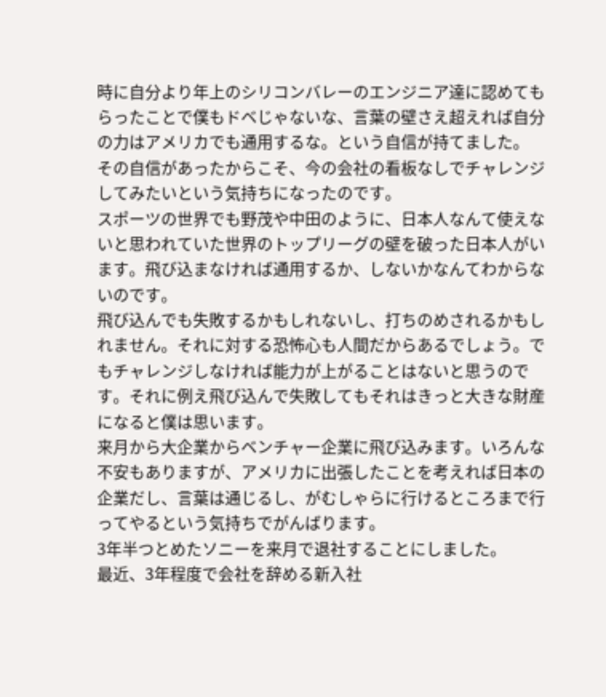時に自分より年上のシリコンバレーのエンジニア達に認めてもらったことで僕もドベじゃないな、言葉の壁さえ超えれば自分の力はアメリカでも通用するな。という自信が持てました。
その自信があったからこそ、今の会社の看板なしでチャレンジしてみたいという気持ちになったのです。
スポーツの世界でも野茂や中田のように、日本人なんて使えないと思われていた世界のトップリーグの壁を破った日本人がいます。飛び込まなければ通用するか、しないかなんてわからないのです。
飛び込んでも失敗するかもしれないし、打ちのめされるかもしれません。それに対する恐怖心も人間だからあるでしょう。でもチャレンジしなければ能力が上がることはないと思うのです。それに例え飛び込んで失敗してもそれはきっと大きな財産になると僕は思います。
来月から大企業からベンチャー企業に飛び込みます。いろんな不安もありますが、アメリカに出張したことを考えれば日本の企業だし、言葉は通じるし、がむしゃらに行けるところまで行ってやるという気持ちでがんばります。
3年半つとめたソニーを来月で退社することにしました。
最近、3年程度で会社を辞める新入社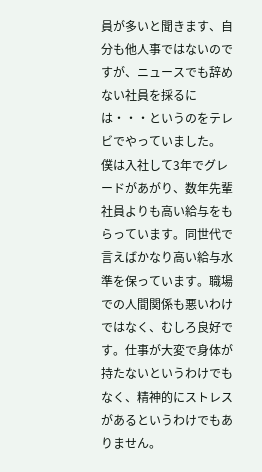員が多いと聞きます、自分も他人事ではないのですが、ニュースでも辞めない社員を採るには・・・というのをテレビでやっていました。
僕は入社して3年でグレードがあがり、数年先輩社員よりも高い給与をもらっています。同世代で言えばかなり高い給与水準を保っています。職場での人間関係も悪いわけではなく、むしろ良好です。仕事が大変で身体が持たないというわけでもなく、精神的にストレスがあるというわけでもありません。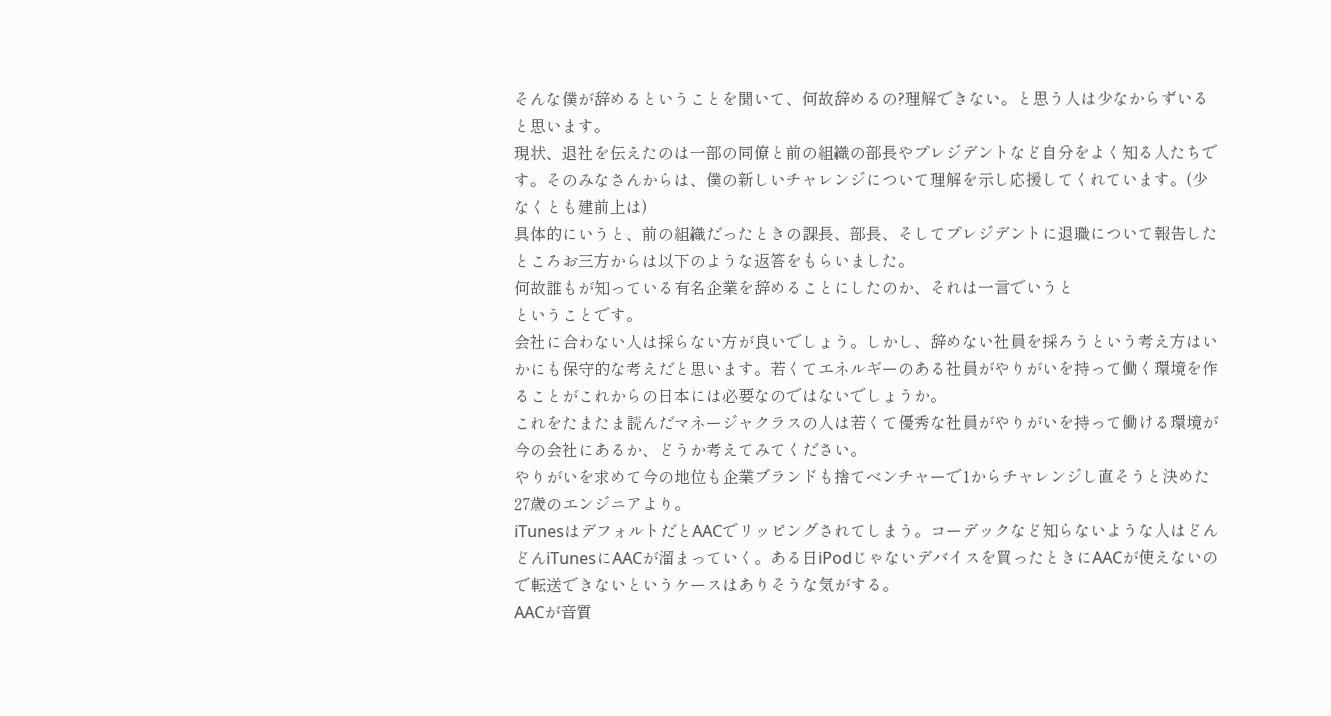そんな僕が辞めるということを聞いて、何故辞めるの?理解できない。と思う人は少なからずいると思います。
現状、退社を伝えたのは一部の同僚と前の組織の部長やプレジデントなど自分をよく知る人たちです。そのみなさんからは、僕の新しいチャレンジについて理解を示し応援してくれています。(少なくとも建前上は)
具体的にいうと、前の組織だったときの課長、部長、そしてプレジデントに退職について報告したところお三方からは以下のような返答をもらいました。
何故誰もが知っている有名企業を辞めることにしたのか、それは一言でいうと
ということです。
会社に合わない人は採らない方が良いでしょう。しかし、辞めない社員を採ろうという考え方はいかにも保守的な考えだと思います。若くてエネルギーのある社員がやりがいを持って働く環境を作ることがこれからの日本には必要なのではないでしょうか。
これをたまたま読んだマネージャクラスの人は若くて優秀な社員がやりがいを持って働ける環境が今の会社にあるか、どうか考えてみてください。
やりがいを求めて今の地位も企業ブランドも捨てベンチャーで1からチャレンジし直そうと決めた27歳のエンジニアより。
iTunesはデフォルトだとAACでリッピングされてしまう。コーデックなど知らないような人はどんどんiTunesにAACが溜まっていく。ある日iPodじゃないデバイスを買ったときにAACが使えないので転送できないというケースはありそうな気がする。
AACが音質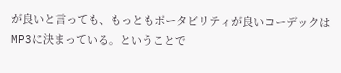が良いと言っても、もっともポータビリティが良いコーデックはMP3に決まっている。ということで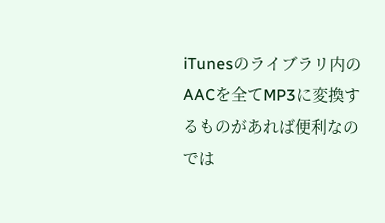iTunesのライブラリ内のAACを全てMP3に変換するものがあれば便利なのでは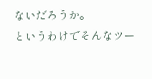ないだろうか。
というわけでそんなツー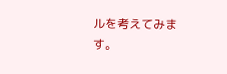ルを考えてみます。